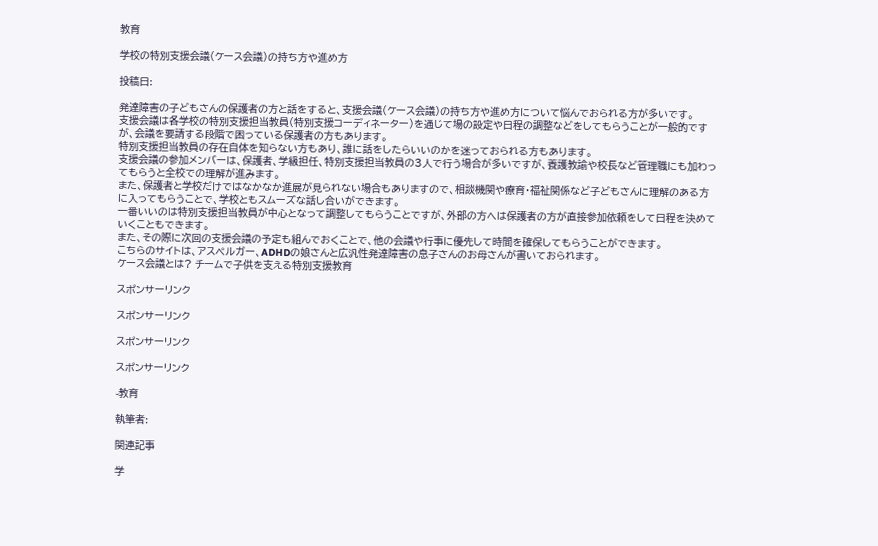教育

学校の特別支援会議(ケース会議)の持ち方や進め方

投稿日:

発達障害の子どもさんの保護者の方と話をすると、支援会議(ケース会議)の持ち方や進め方について悩んでおられる方が多いです。
支援会議は各学校の特別支援担当教員(特別支援コーディネーター)を通じて場の設定や日程の調整などをしてもらうことが一般的ですが、会議を要請する段階で困っている保護者の方もあります。
特別支援担当教員の存在自体を知らない方もあり、誰に話をしたらいいのかを迷っておられる方もあります。
支援会議の参加メンバーは、保護者、学級担任、特別支援担当教員の3人で行う場合が多いですが、養護教諭や校長など管理職にも加わってもらうと全校での理解が進みます。
また、保護者と学校だけではなかなか進展が見られない場合もありますので、相談機関や療育・福祉関係など子どもさんに理解のある方に入ってもらうことで、学校ともスムーズな話し合いができます。
一番いいのは特別支援担当教員が中心となって調整してもらうことですが、外部の方へは保護者の方が直接参加依頼をして日程を決めていくこともできます。
また、その際に次回の支援会議の予定も組んでおくことで、他の会議や行事に優先して時間を確保してもらうことができます。
こちらのサイトは、アスペルガー、ADHDの娘さんと広汎性発達障害の息子さんのお母さんが書いておられます。
ケース会議とは? チームで子供を支える特別支援教育

スポンサーリンク

スポンサーリンク

スポンサーリンク

スポンサーリンク

-教育

執筆者:

関連記事

学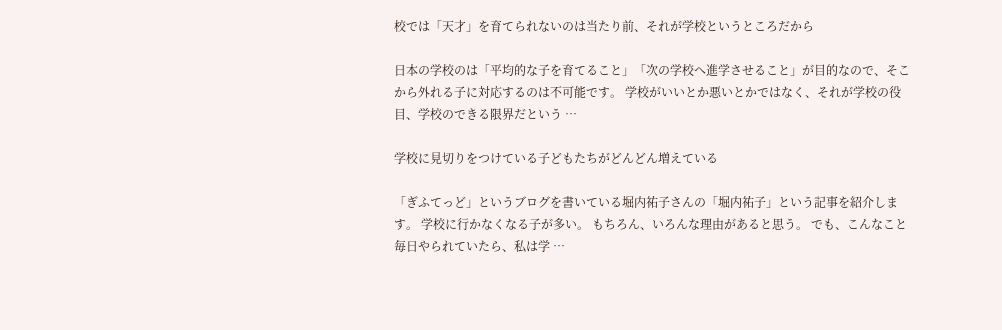校では「天才」を育てられないのは当たり前、それが学校というところだから

日本の学校のは「平均的な子を育てること」「次の学校へ進学させること」が目的なので、そこから外れる子に対応するのは不可能です。 学校がいいとか悪いとかではなく、それが学校の役目、学校のできる限界だという …

学校に見切りをつけている子どもたちがどんどん増えている

「ぎふてっど」というブログを書いている堀内祐子さんの「堀内祐子」という記事を紹介します。 学校に行かなくなる子が多い。 もちろん、いろんな理由があると思う。 でも、こんなこと毎日やられていたら、私は学 …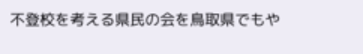不登校を考える県民の会を鳥取県でもや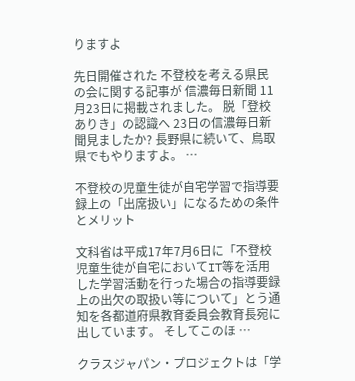りますよ

先日開催された 不登校を考える県民の会に関する記事が 信濃毎日新聞 11月23日に掲載されました。 脱「登校ありき」の認識へ 23日の信濃毎日新聞見ましたか? 長野県に続いて、鳥取県でもやりますよ。 …

不登校の児童生徒が自宅学習で指導要録上の「出席扱い」になるための条件とメリット

文科省は平成17年7月6日に「不登校児童生徒が自宅においてIT等を活用した学習活動を行った場合の指導要録上の出欠の取扱い等について」とう通知を各都道府県教育委員会教育長宛に出しています。 そしてこのほ …

クラスジャパン・プロジェクトは「学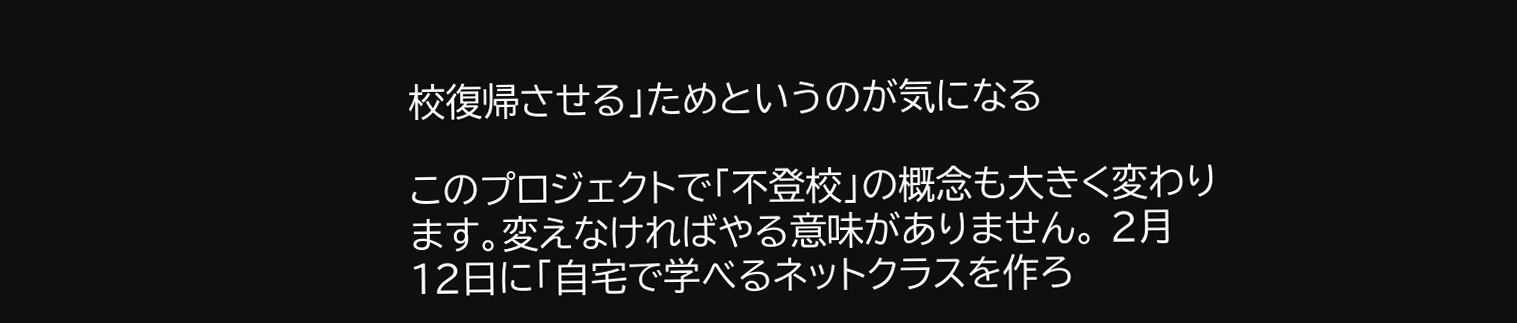校復帰させる」ためというのが気になる

このプロジェクトで「不登校」の概念も大きく変わります。変えなければやる意味がありません。 2月12日に「自宅で学べるネットクラスを作ろ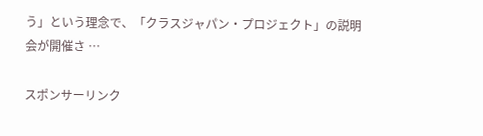う」という理念で、「クラスジャパン・プロジェクト」の説明会が開催さ …

スポンサーリンク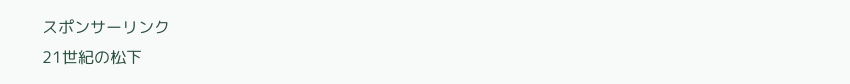スポンサーリンク
21世紀の松下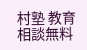村塾 教育相談無料